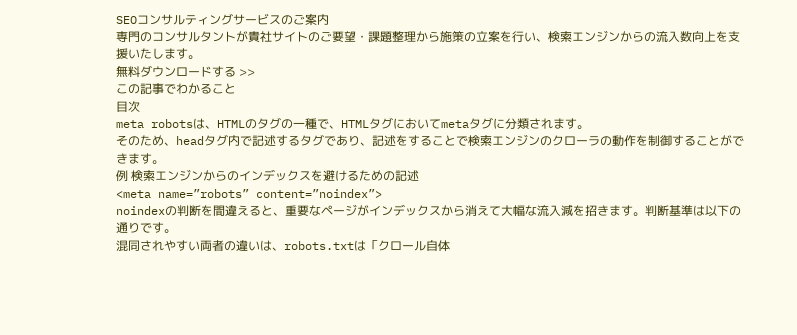SEOコンサルティングサービスのご案内
専門のコンサルタントが貴社サイトのご要望・課題整理から施策の立案を行い、検索エンジンからの流入数向上を支援いたします。
無料ダウンロードする >>
この記事でわかること
目次
meta robotsは、HTMLのタグの一種で、HTMLタグにおいてmetaタグに分類されます。
そのため、headタグ内で記述するタグであり、記述をすることで検索エンジンのクローラの動作を制御することができます。
例 検索エンジンからのインデックスを避けるための記述
<meta name=”robots” content=”noindex”>
noindexの判断を間違えると、重要なページがインデックスから消えて大幅な流入減を招きます。判断基準は以下の通りです。
混同されやすい両者の違いは、robots.txtは「クロール自体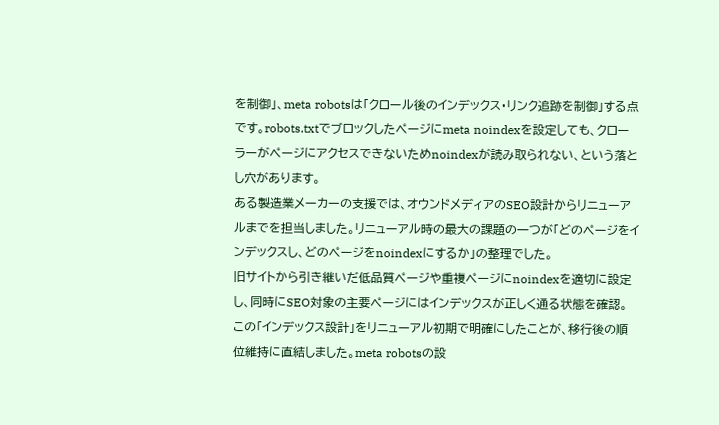を制御」、meta robotsは「クロール後のインデックス・リンク追跡を制御」する点です。robots.txtでブロックしたページにmeta noindexを設定しても、クローラーがページにアクセスできないためnoindexが読み取られない、という落とし穴があります。
ある製造業メーカーの支援では、オウンドメディアのSEO設計からリニューアルまでを担当しました。リニューアル時の最大の課題の一つが「どのページをインデックスし、どのページをnoindexにするか」の整理でした。
旧サイトから引き継いだ低品質ページや重複ページにnoindexを適切に設定し、同時にSEO対象の主要ページにはインデックスが正しく通る状態を確認。
この「インデックス設計」をリニューアル初期で明確にしたことが、移行後の順位維持に直結しました。meta robotsの設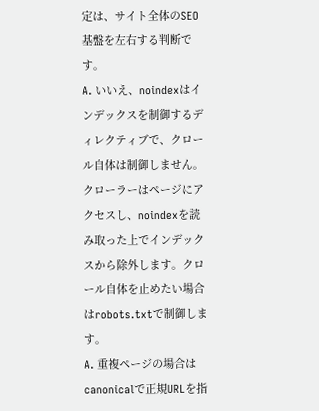定は、サイト全体のSEO基盤を左右する判断です。
A. いいえ、noindexはインデックスを制御するディレクティブで、クロール自体は制御しません。クローラーはページにアクセスし、noindexを読み取った上でインデックスから除外します。クロール自体を止めたい場合はrobots.txtで制御します。
A. 重複ページの場合はcanonicalで正規URLを指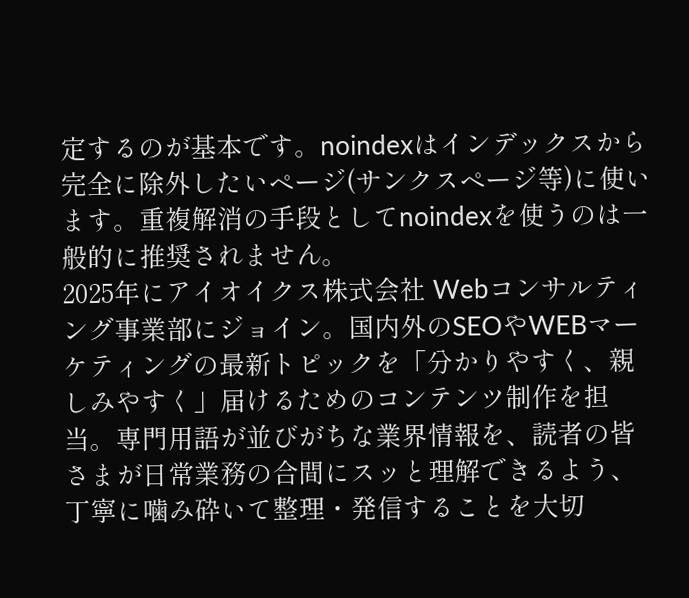定するのが基本です。noindexはインデックスから完全に除外したいページ(サンクスページ等)に使います。重複解消の手段としてnoindexを使うのは一般的に推奨されません。
2025年にアイオイクス株式会社 Webコンサルティング事業部にジョイン。国内外のSEOやWEBマーケティングの最新トピックを「分かりやすく、親しみやすく」届けるためのコンテンツ制作を担当。専門用語が並びがちな業界情報を、読者の皆さまが日常業務の合間にスッと理解できるよう、丁寧に噛み砕いて整理・発信することを大切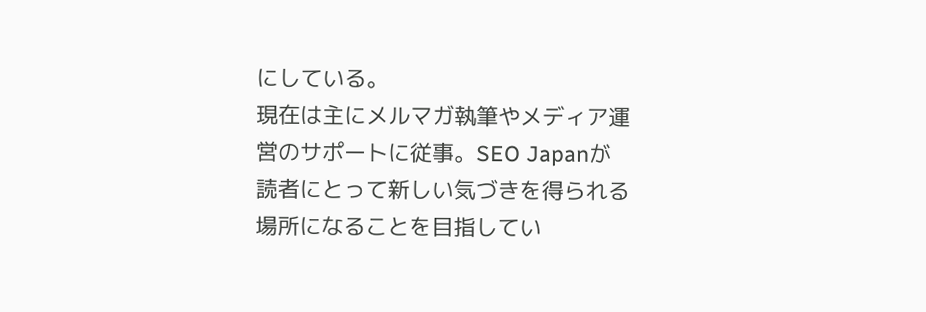にしている。
現在は主にメルマガ執筆やメディア運営のサポートに従事。SEO Japanが読者にとって新しい気づきを得られる場所になることを目指してい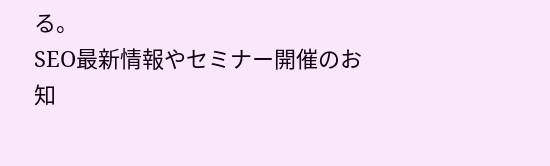る。
SEO最新情報やセミナー開催のお知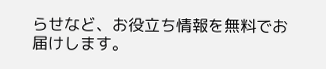らせなど、お役立ち情報を無料でお届けします。